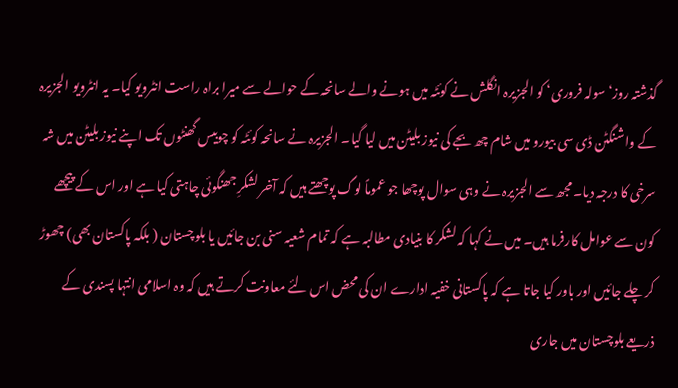گذشتہ روز‘ سولہ فروری‘ کو الجزیرہ انگلش نے کوئٹہ میں ہونے والے سانحہ کے حوالے سے میرا براہ راست انٹرویو کیا۔ یہ انٹرویو الجزیرہ کے واشنگٹن ڈی سی بیورو میں شام چھ بجے کی نیوز بلیٹن میں لیا گیا۔ الجزیرہ نے سانحہ کوئٹہ کو چوبیس گھنٹوں تک اپنے نیوز بلیٹن میں شہ سرخی کا درجہ دیا۔ مجھ سے الجزیرہ نے وہی سوال پوچھا جو عموماً لوگ پوچھتے ہیں کہ آخر لشکرِ جھنگوئی چاہتی کیا ہے اور اس کے پیچھے کون سے عوامل کارفرما ہیں۔ میں نے کہا کہ لشکر کا بنیادی مطالبہ ہے کہ تمام شعیہ سنی بن جائیں یا بلوچستان ( بلکہ پاکستان بھی) چھوڑ کر چلے جائیں اور باور کیا جاتا ہے کہ پاکستانی خفیہ ادارے ان کی محض اس لئے معاونت کرتے ہیں کہ وہ اسلامی انتہا پسندی کے ذریعے بلوچستان میں جاری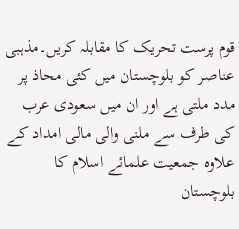قوم پرست تحریک کا مقابلہ کریں۔مذہبی عناصر کو بلوچستان میں کئی محاذ پر مدد ملتی ہے اور ان میں سعودی عرب کی طرف سے ملنی والی مالی امداد کے علاوہ جمعیت علمائے اسلام کا بلوچستان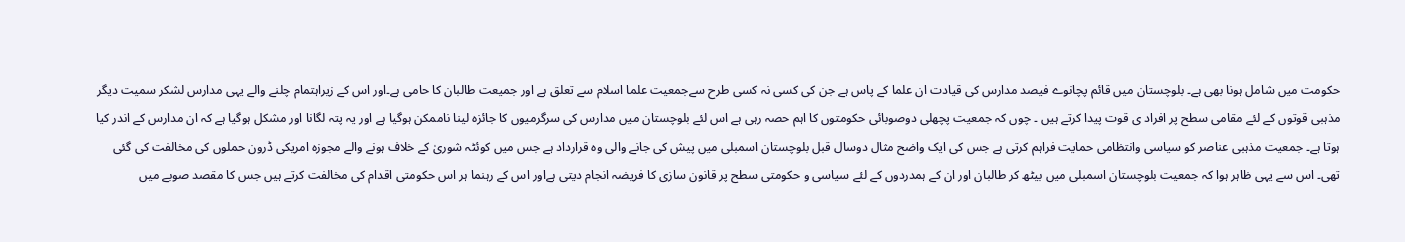حکومت میں شامل ہونا بھی ہے۔ بلوچستان میں قائم پچانوے فیصد مدارس کی قیادت ان علما کے پاس ہے جن کی کسی نہ کسی طرح سےجمعیت علما اسلام سے تعلق ہے اور جمیعت طالبان کا حامی ہے۔اور اس کے زیراہتمام چلنے والے یہی مدارس لشکر سمیت دیگر مذہبی قوتوں کے لئے مقامی سطح پر افراد ی قوت پیدا کرتے ہیں ۔ چوں کہ جمعیت پچھلی دوصوبائی حکومتوں کا اہم حصہ رہی ہے اس لئے بلوچستان میں مدارس کی سرگرمیوں کا جائزہ لینا ناممکن ہوگیا ہے اور یہ پتہ لگانا اور مشکل ہوگیا ہے کہ ان مدارس کے اندر کیا ہوتا ہے۔ جمعیت مذہبی عناصر کو سیاسی وانتظامی حمایت فراہم کرتی ہے جس کی ایک واضح مثال دوسال قبل بلوچستان اسمبلی میں پیش کی جانے والی وہ قرارداد ہے جس میں کوئٹہ شوریٰ کے خلاف ہونے والے مجوزہ امریکی ڈرون حملوں کی مخالفت کی گئی تھی۔ اس سے یہی ظاہر ہوا کہ جمعیت بلوچستان اسمبلی میں بیٹھ کر طالبان اور ان کے ہمدردوں کے لئے سیاسی و حکومتی سطح پر قانون سازی کا فریضہ انجام دیتی ہےاور اس کے رہنما ہر اس حکومتی اقدام کی مخالفت کرتے ہیں جس کا مقصد صوبے میں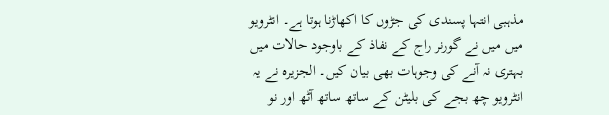مذہبی انتہا پسندی کی جڑوں کا اکھاڑنا ہوتا ہے۔ انٹرویو میں میں نے گورنر راج کے نفاذ کے باوجود حالات میں بہتری نہ آنے کی وجوہات بھی بیان کیں۔ الجزیرہ نے یہ انٹرویو چھ بجے کی بلیٹن کے ساتھ ساتھ آٹھ اور نو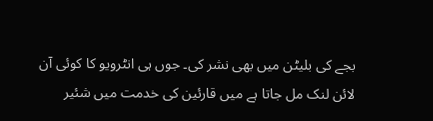بجے کی بلیٹن میں بھی نشر کی۔ جوں ہی انٹرویو کا کوئی آن لائن لنک مل جاتا ہے میں قارئین کی خدمت میں شئیر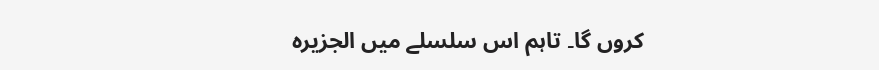کروں گا۔ تاہم اس سلسلے میں الجزیرہ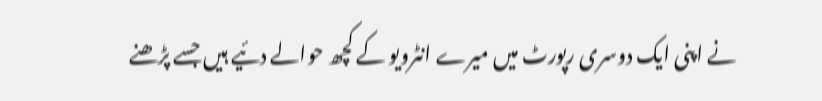نے اپنی ایک دوسری رپورٹ میں میرے انٹرویو کے کچھ حوالے دئیے ہیں جسے پڑھنے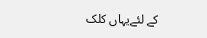کے لئےیہاں کلک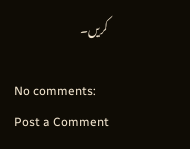کریں۔

No comments:
Post a Comment